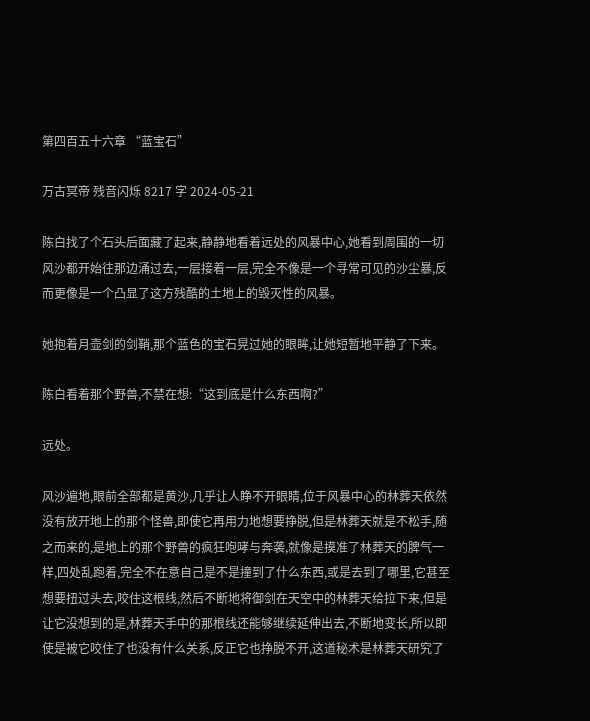第四百五十六章 “蓝宝石”

万古冥帝 残音闪烁 8217 字 2024-05-21

陈白找了个石头后面藏了起来,静静地看着远处的风暴中心,她看到周围的一切风沙都开始往那边涌过去,一层接着一层,完全不像是一个寻常可见的沙尘暴,反而更像是一个凸显了这方残酷的土地上的毁灭性的风暴。

她抱着月壶剑的剑鞘,那个蓝色的宝石晃过她的眼眸,让她短暂地平静了下来。

陈白看着那个野兽,不禁在想:“这到底是什么东西啊?”

远处。

风沙遍地,眼前全部都是黄沙,几乎让人睁不开眼睛,位于风暴中心的林葬天依然没有放开地上的那个怪兽,即使它再用力地想要挣脱,但是林葬天就是不松手,随之而来的,是地上的那个野兽的疯狂咆哮与奔袭,就像是摸准了林葬天的脾气一样,四处乱跑着,完全不在意自己是不是撞到了什么东西,或是去到了哪里,它甚至想要扭过头去,咬住这根线,然后不断地将御剑在天空中的林葬天给拉下来,但是让它没想到的是,林葬天手中的那根线还能够继续延伸出去,不断地变长,所以即使是被它咬住了也没有什么关系,反正它也挣脱不开,这道秘术是林葬天研究了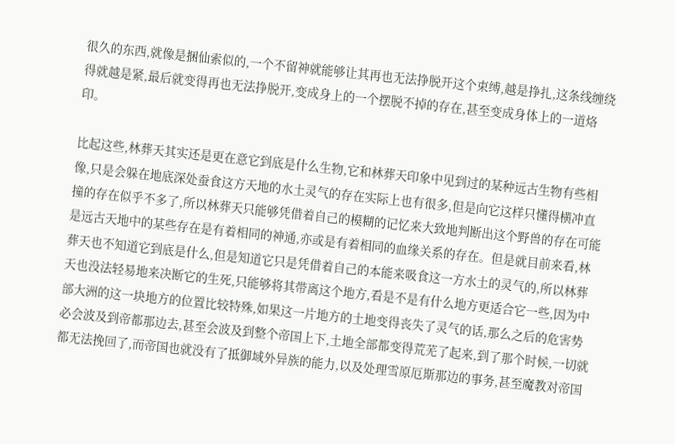很久的东西,就像是捆仙索似的,一个不留神就能够让其再也无法挣脱开这个束缚,越是挣扎,这条线缠绕得就越是紧,最后就变得再也无法挣脱开,变成身上的一个摆脱不掉的存在,甚至变成身体上的一道烙印。

比起这些,林葬天其实还是更在意它到底是什么生物,它和林葬天印象中见到过的某种远古生物有些相像,只是会躲在地底深处蚕食这方天地的水土灵气的存在实际上也有很多,但是向它这样只懂得横冲直撞的存在似乎不多了,所以林葬天只能够凭借着自己的模糊的记忆来大致地判断出这个野兽的存在可能是远古天地中的某些存在是有着相同的神通,亦或是有着相同的血缘关系的存在。但是就目前来看,林葬天也不知道它到底是什么,但是知道它只是凭借着自己的本能来吸食这一方水土的灵气的,所以林葬天也没法轻易地来决断它的生死,只能够将其带离这个地方,看是不是有什么地方更适合它一些,因为中部大洲的这一块地方的位置比较特殊,如果这一片地方的土地变得丧失了灵气的话,那么之后的危害势必会波及到帝都那边去,甚至会波及到整个帝国上下,土地全部都变得荒芜了起来,到了那个时候,一切就都无法挽回了,而帝国也就没有了抵御域外异族的能力,以及处理雪原厄斯那边的事务,甚至魔教对帝国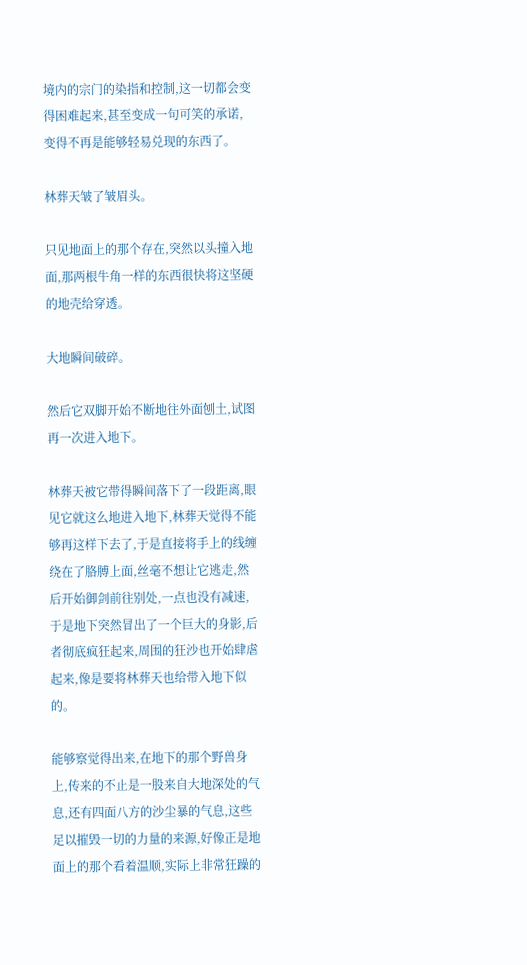境内的宗门的染指和控制,这一切都会变得困难起来,甚至变成一句可笑的承诺,变得不再是能够轻易兑现的东西了。

林葬天皱了皱眉头。

只见地面上的那个存在,突然以头撞入地面,那两根牛角一样的东西很快将这坚硬的地壳给穿透。

大地瞬间破碎。

然后它双脚开始不断地往外面刨土,试图再一次进入地下。

林葬天被它带得瞬间落下了一段距离,眼见它就这么地进入地下,林葬天觉得不能够再这样下去了,于是直接将手上的线缠绕在了胳膊上面,丝毫不想让它逃走,然后开始御剑前往别处,一点也没有减速,于是地下突然冒出了一个巨大的身影,后者彻底疯狂起来,周围的狂沙也开始肆虐起来,像是要将林葬天也给带入地下似的。

能够察觉得出来,在地下的那个野兽身上,传来的不止是一股来自大地深处的气息,还有四面八方的沙尘暴的气息,这些足以摧毁一切的力量的来源,好像正是地面上的那个看着温顺,实际上非常狂躁的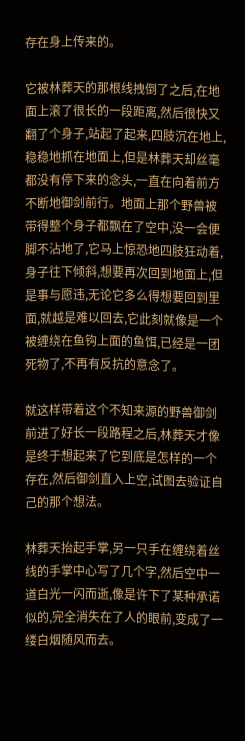存在身上传来的。

它被林葬天的那根线拽倒了之后,在地面上滚了很长的一段距离,然后很快又翻了个身子,站起了起来,四肢沉在地上,稳稳地抓在地面上,但是林葬天却丝毫都没有停下来的念头,一直在向着前方不断地御剑前行。地面上那个野兽被带得整个身子都飘在了空中,没一会便脚不沾地了,它马上惊恐地四肢狂动着,身子往下倾斜,想要再次回到地面上,但是事与愿违,无论它多么得想要回到里面,就越是难以回去,它此刻就像是一个被缠绕在鱼钩上面的鱼饵,已经是一团死物了,不再有反抗的意念了。

就这样带着这个不知来源的野兽御剑前进了好长一段路程之后,林葬天才像是终于想起来了它到底是怎样的一个存在,然后御剑直入上空,试图去验证自己的那个想法。

林葬天抬起手掌,另一只手在缠绕着丝线的手掌中心写了几个字,然后空中一道白光一闪而逝,像是许下了某种承诺似的,完全消失在了人的眼前,变成了一缕白烟随风而去。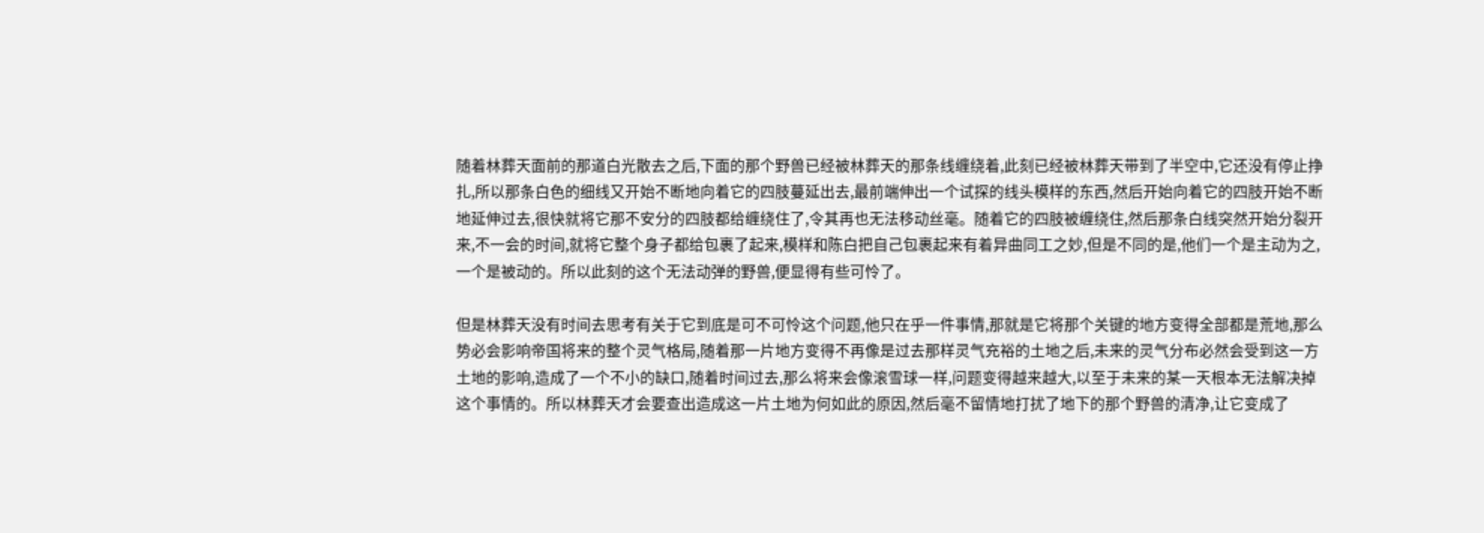随着林葬天面前的那道白光散去之后,下面的那个野兽已经被林葬天的那条线缠绕着,此刻已经被林葬天带到了半空中,它还没有停止挣扎,所以那条白色的细线又开始不断地向着它的四肢蔓延出去,最前端伸出一个试探的线头模样的东西,然后开始向着它的四肢开始不断地延伸过去,很快就将它那不安分的四肢都给缠绕住了,令其再也无法移动丝毫。随着它的四肢被缠绕住,然后那条白线突然开始分裂开来,不一会的时间,就将它整个身子都给包裹了起来,模样和陈白把自己包裹起来有着异曲同工之妙,但是不同的是,他们一个是主动为之,一个是被动的。所以此刻的这个无法动弹的野兽,便显得有些可怜了。

但是林葬天没有时间去思考有关于它到底是可不可怜这个问题,他只在乎一件事情,那就是它将那个关键的地方变得全部都是荒地,那么势必会影响帝国将来的整个灵气格局,随着那一片地方变得不再像是过去那样灵气充裕的土地之后,未来的灵气分布必然会受到这一方土地的影响,造成了一个不小的缺口,随着时间过去,那么将来会像滚雪球一样,问题变得越来越大,以至于未来的某一天根本无法解决掉这个事情的。所以林葬天才会要查出造成这一片土地为何如此的原因,然后毫不留情地打扰了地下的那个野兽的清净,让它变成了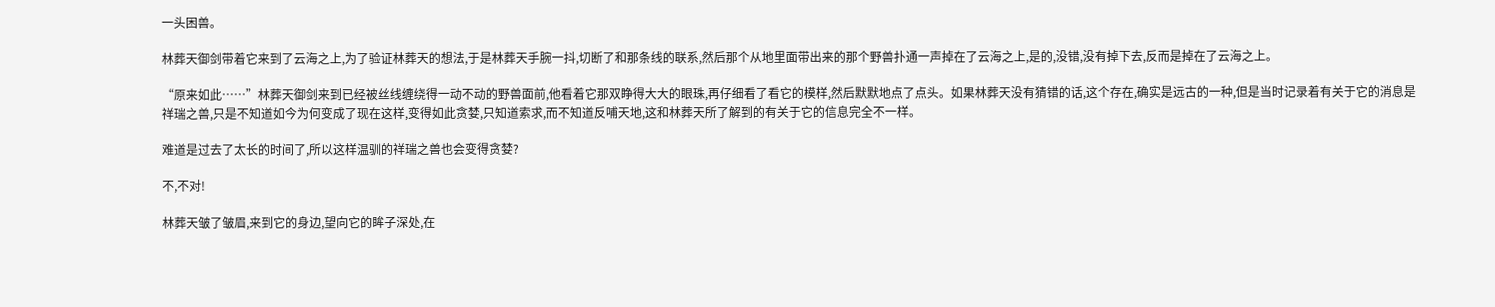一头困兽。

林葬天御剑带着它来到了云海之上,为了验证林葬天的想法,于是林葬天手腕一抖,切断了和那条线的联系,然后那个从地里面带出来的那个野兽扑通一声掉在了云海之上,是的,没错,没有掉下去,反而是掉在了云海之上。

“原来如此……”林葬天御剑来到已经被丝线缠绕得一动不动的野兽面前,他看着它那双睁得大大的眼珠,再仔细看了看它的模样,然后默默地点了点头。如果林葬天没有猜错的话,这个存在,确实是远古的一种,但是当时记录着有关于它的消息是祥瑞之兽,只是不知道如今为何变成了现在这样,变得如此贪婪,只知道索求,而不知道反哺天地,这和林葬天所了解到的有关于它的信息完全不一样。

难道是过去了太长的时间了,所以这样温驯的祥瑞之兽也会变得贪婪?

不,不对!

林葬天皱了皱眉,来到它的身边,望向它的眸子深处,在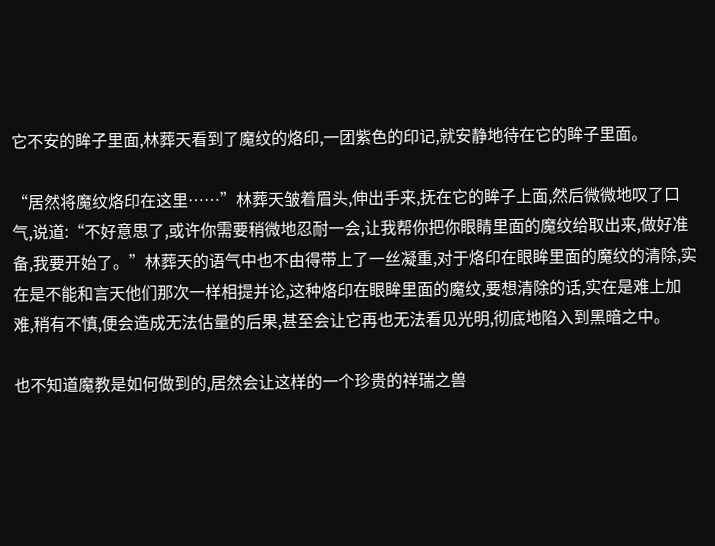它不安的眸子里面,林葬天看到了魔纹的烙印,一团紫色的印记,就安静地待在它的眸子里面。

“居然将魔纹烙印在这里……”林葬天皱着眉头,伸出手来,抚在它的眸子上面,然后微微地叹了口气,说道:“不好意思了,或许你需要稍微地忍耐一会,让我帮你把你眼睛里面的魔纹给取出来,做好准备,我要开始了。”林葬天的语气中也不由得带上了一丝凝重,对于烙印在眼眸里面的魔纹的清除,实在是不能和言天他们那次一样相提并论,这种烙印在眼眸里面的魔纹,要想清除的话,实在是难上加难,稍有不慎,便会造成无法估量的后果,甚至会让它再也无法看见光明,彻底地陷入到黑暗之中。

也不知道魔教是如何做到的,居然会让这样的一个珍贵的祥瑞之兽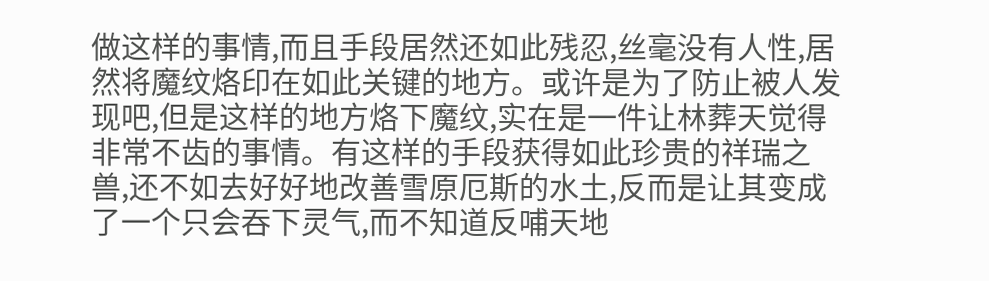做这样的事情,而且手段居然还如此残忍,丝毫没有人性,居然将魔纹烙印在如此关键的地方。或许是为了防止被人发现吧,但是这样的地方烙下魔纹,实在是一件让林葬天觉得非常不齿的事情。有这样的手段获得如此珍贵的祥瑞之兽,还不如去好好地改善雪原厄斯的水土,反而是让其变成了一个只会吞下灵气,而不知道反哺天地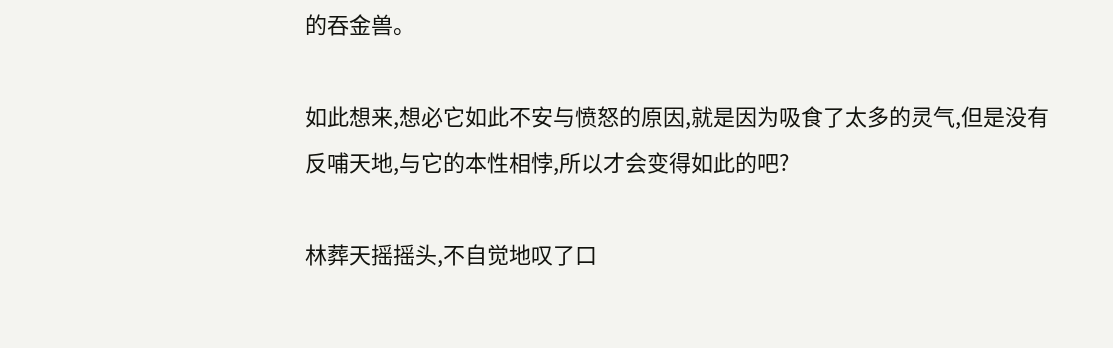的吞金兽。

如此想来,想必它如此不安与愤怒的原因,就是因为吸食了太多的灵气,但是没有反哺天地,与它的本性相悖,所以才会变得如此的吧?

林葬天摇摇头,不自觉地叹了口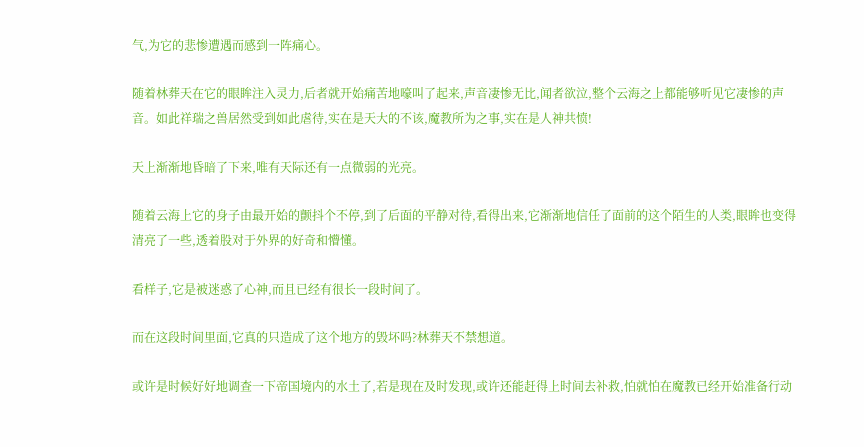气,为它的悲惨遭遇而感到一阵痛心。

随着林葬天在它的眼眸注入灵力,后者就开始痛苦地嚎叫了起来,声音凄惨无比,闻者欲泣,整个云海之上都能够听见它凄惨的声音。如此祥瑞之兽居然受到如此虐待,实在是天大的不该,魔教所为之事,实在是人神共愤!

天上渐渐地昏暗了下来,唯有天际还有一点微弱的光亮。

随着云海上它的身子由最开始的颤抖个不停,到了后面的平静对待,看得出来,它渐渐地信任了面前的这个陌生的人类,眼眸也变得清亮了一些,透着股对于外界的好奇和懵懂。

看样子,它是被迷惑了心神,而且已经有很长一段时间了。

而在这段时间里面,它真的只造成了这个地方的毁坏吗?林葬天不禁想道。

或许是时候好好地调查一下帝国境内的水土了,若是现在及时发现,或许还能赶得上时间去补救,怕就怕在魔教已经开始准备行动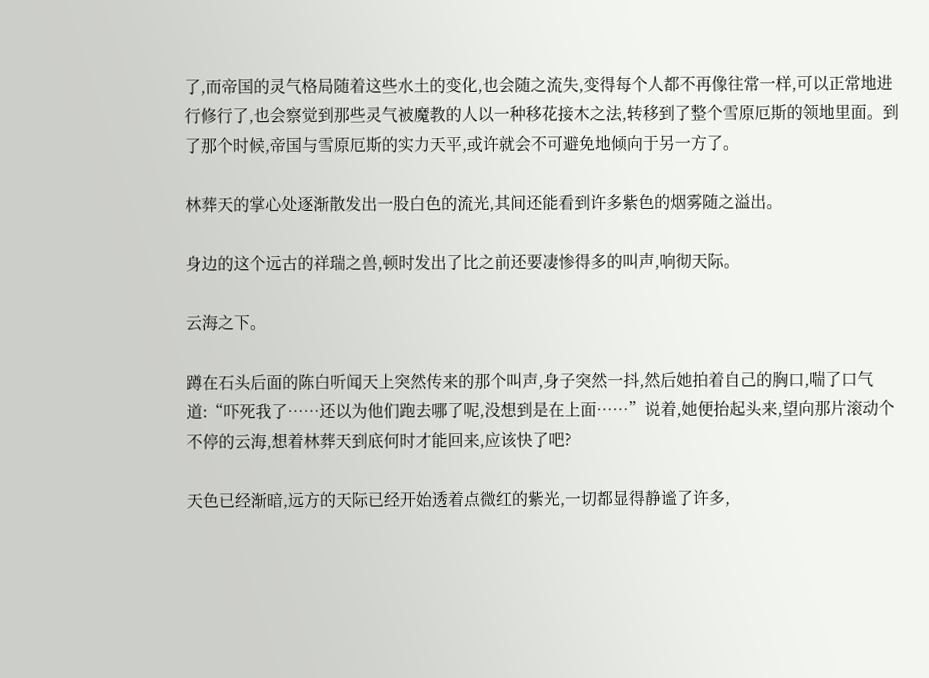了,而帝国的灵气格局随着这些水土的变化,也会随之流失,变得每个人都不再像往常一样,可以正常地进行修行了,也会察觉到那些灵气被魔教的人以一种移花接木之法,转移到了整个雪原厄斯的领地里面。到了那个时候,帝国与雪原厄斯的实力天平,或许就会不可避免地倾向于另一方了。

林葬天的掌心处逐渐散发出一股白色的流光,其间还能看到许多紫色的烟雾随之溢出。

身边的这个远古的祥瑞之兽,顿时发出了比之前还要凄惨得多的叫声,响彻天际。

云海之下。

蹲在石头后面的陈白听闻天上突然传来的那个叫声,身子突然一抖,然后她拍着自己的胸口,喘了口气道:“吓死我了……还以为他们跑去哪了呢,没想到是在上面……”说着,她便抬起头来,望向那片滚动个不停的云海,想着林葬天到底何时才能回来,应该快了吧?

天色已经渐暗,远方的天际已经开始透着点微红的紫光,一切都显得静谧了许多,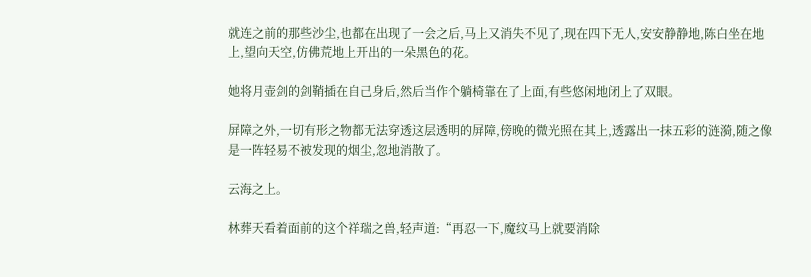就连之前的那些沙尘,也都在出现了一会之后,马上又消失不见了,现在四下无人,安安静静地,陈白坐在地上,望向天空,仿佛荒地上开出的一朵黑色的花。

她将月壶剑的剑鞘插在自己身后,然后当作个躺椅靠在了上面,有些悠闲地闭上了双眼。

屏障之外,一切有形之物都无法穿透这层透明的屏障,傍晚的微光照在其上,透露出一抹五彩的涟漪,随之像是一阵轻易不被发现的烟尘,忽地消散了。

云海之上。

林葬天看着面前的这个祥瑞之兽,轻声道:“再忍一下,魔纹马上就要消除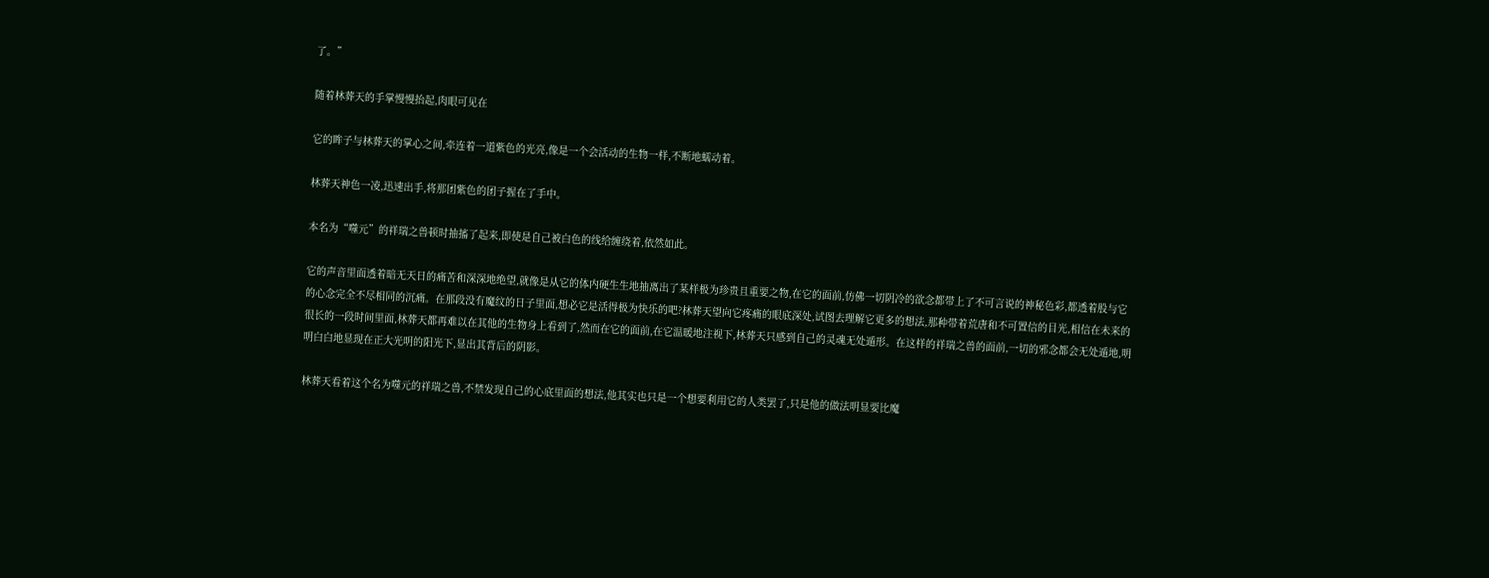了。”

随着林葬天的手掌慢慢抬起,肉眼可见在

它的眸子与林葬天的掌心之间,牵连着一道紫色的光亮,像是一个会活动的生物一样,不断地蠕动着。

林葬天神色一凌,迅速出手,将那团紫色的团子握在了手中。

本名为“噬元”的祥瑞之兽顿时抽搐了起来,即使是自己被白色的线给缠绕着,依然如此。

它的声音里面透着暗无天日的痛苦和深深地绝望,就像是从它的体内硬生生地抽离出了某样极为珍贵且重要之物,在它的面前,仿佛一切阴冷的欲念都带上了不可言说的神秘色彩,都透着股与它的心念完全不尽相同的沉痛。在那段没有魔纹的日子里面,想必它是活得极为快乐的吧?林葬天望向它疼痛的眼底深处,试图去理解它更多的想法,那种带着荒唐和不可置信的目光,相信在未来的很长的一段时间里面,林葬天都再难以在其他的生物身上看到了,然而在它的面前,在它温暖地注视下,林葬天只感到自己的灵魂无处遁形。在这样的祥瑞之兽的面前,一切的邪念都会无处遁地,明明白白地显现在正大光明的阳光下,显出其背后的阴影。

林葬天看着这个名为噬元的祥瑞之兽,不禁发现自己的心底里面的想法,他其实也只是一个想要利用它的人类罢了,只是他的做法明显要比魔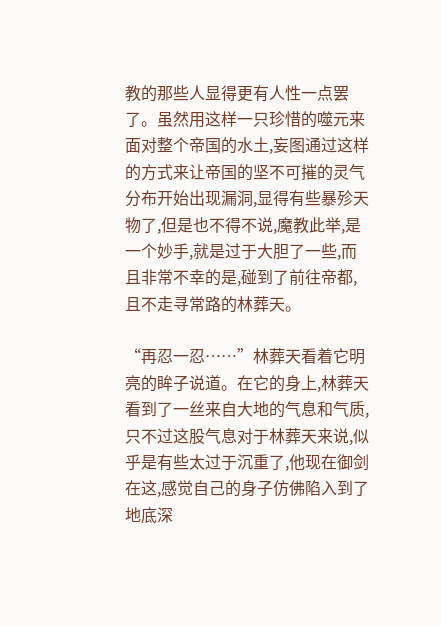教的那些人显得更有人性一点罢了。虽然用这样一只珍惜的噬元来面对整个帝国的水土,妄图通过这样的方式来让帝国的坚不可摧的灵气分布开始出现漏洞,显得有些暴殄天物了,但是也不得不说,魔教此举,是一个妙手,就是过于大胆了一些,而且非常不幸的是,碰到了前往帝都,且不走寻常路的林葬天。

“再忍一忍……”林葬天看着它明亮的眸子说道。在它的身上,林葬天看到了一丝来自大地的气息和气质,只不过这股气息对于林葬天来说,似乎是有些太过于沉重了,他现在御剑在这,感觉自己的身子仿佛陷入到了地底深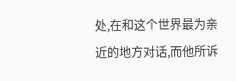处,在和这个世界最为亲近的地方对话,而他所诉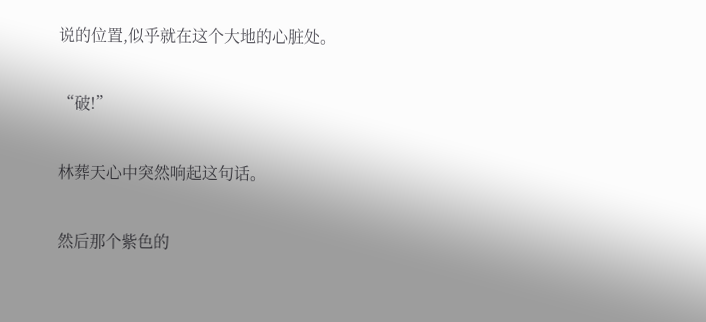说的位置,似乎就在这个大地的心脏处。

“破!”

林葬天心中突然响起这句话。

然后那个紫色的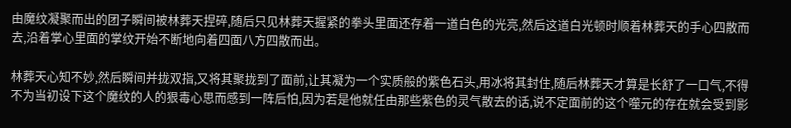由魔纹凝聚而出的团子瞬间被林葬天捏碎,随后只见林葬天握紧的拳头里面还存着一道白色的光亮,然后这道白光顿时顺着林葬天的手心四散而去,沿着掌心里面的掌纹开始不断地向着四面八方四散而出。

林葬天心知不妙,然后瞬间并拢双指,又将其聚拢到了面前,让其凝为一个实质般的紫色石头,用冰将其封住,随后林葬天才算是长舒了一口气,不得不为当初设下这个魔纹的人的狠毒心思而感到一阵后怕,因为若是他就任由那些紫色的灵气散去的话,说不定面前的这个噬元的存在就会受到影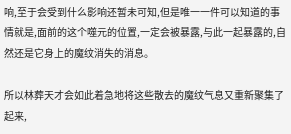响,至于会受到什么影响还暂未可知,但是唯一一件可以知道的事情就是,面前的这个噬元的位置,一定会被暴露,与此一起暴露的,自然还是它身上的魔纹消失的消息。

所以林葬天才会如此着急地将这些散去的魔纹气息又重新聚集了起来,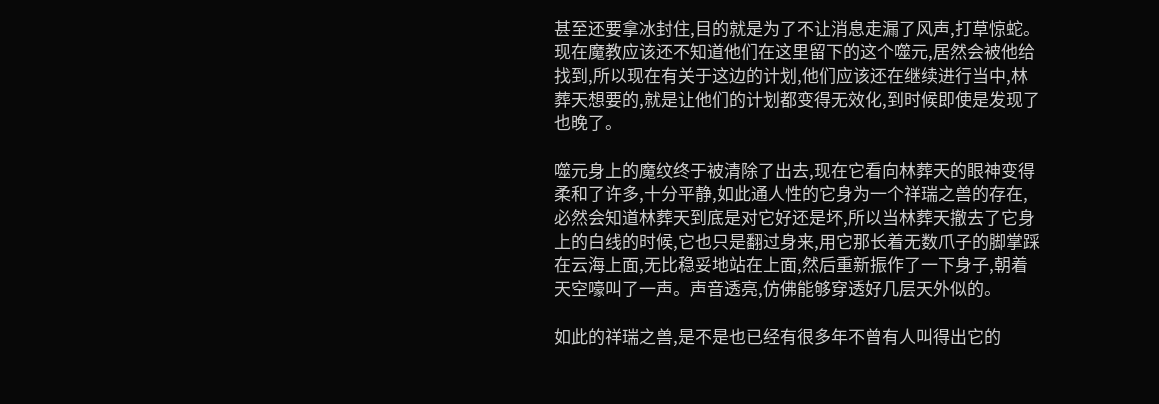甚至还要拿冰封住,目的就是为了不让消息走漏了风声,打草惊蛇。现在魔教应该还不知道他们在这里留下的这个噬元,居然会被他给找到,所以现在有关于这边的计划,他们应该还在继续进行当中,林葬天想要的,就是让他们的计划都变得无效化,到时候即使是发现了也晚了。

噬元身上的魔纹终于被清除了出去,现在它看向林葬天的眼神变得柔和了许多,十分平静,如此通人性的它身为一个祥瑞之兽的存在,必然会知道林葬天到底是对它好还是坏,所以当林葬天撤去了它身上的白线的时候,它也只是翻过身来,用它那长着无数爪子的脚掌踩在云海上面,无比稳妥地站在上面,然后重新振作了一下身子,朝着天空嚎叫了一声。声音透亮,仿佛能够穿透好几层天外似的。

如此的祥瑞之兽,是不是也已经有很多年不曾有人叫得出它的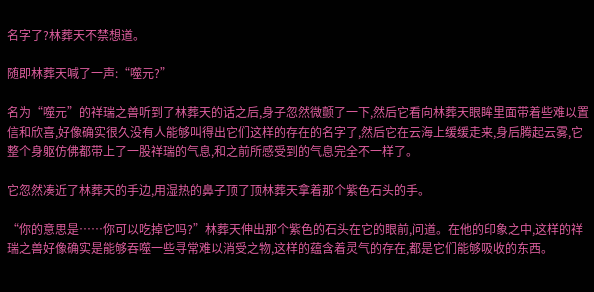名字了?林葬天不禁想道。

随即林葬天喊了一声:“噬元?”

名为“噬元”的祥瑞之兽听到了林葬天的话之后,身子忽然微颤了一下,然后它看向林葬天眼眸里面带着些难以置信和欣喜,好像确实很久没有人能够叫得出它们这样的存在的名字了,然后它在云海上缓缓走来,身后腾起云雾,它整个身躯仿佛都带上了一股祥瑞的气息,和之前所感受到的气息完全不一样了。

它忽然凑近了林葬天的手边,用湿热的鼻子顶了顶林葬天拿着那个紫色石头的手。

“你的意思是……你可以吃掉它吗?”林葬天伸出那个紫色的石头在它的眼前,问道。在他的印象之中,这样的祥瑞之兽好像确实是能够吞噬一些寻常难以消受之物,这样的蕴含着灵气的存在,都是它们能够吸收的东西。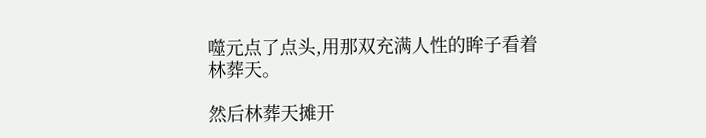噬元点了点头,用那双充满人性的眸子看着林葬天。

然后林葬天摊开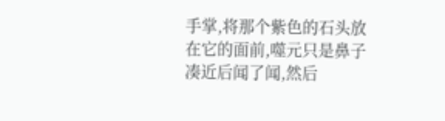手掌,将那个紫色的石头放在它的面前,噬元只是鼻子凑近后闻了闻,然后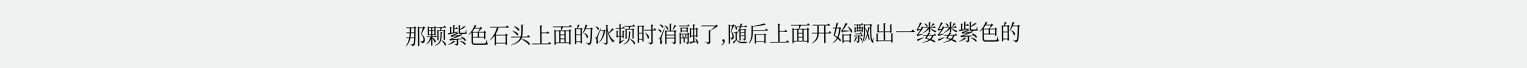那颗紫色石头上面的冰顿时消融了,随后上面开始飘出一缕缕紫色的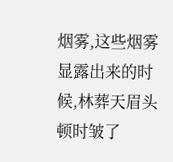烟雾,这些烟雾显露出来的时候,林葬天眉头顿时皱了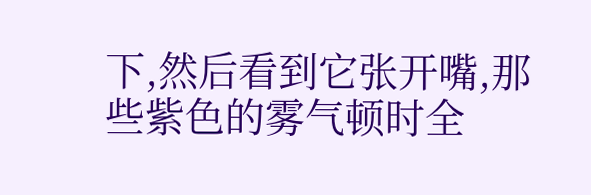下,然后看到它张开嘴,那些紫色的雾气顿时全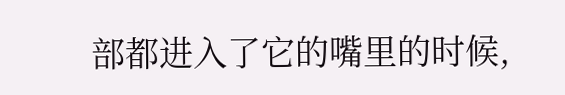部都进入了它的嘴里的时候,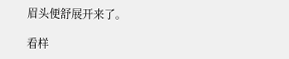眉头便舒展开来了。

看样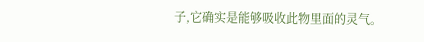子,它确实是能够吸收此物里面的灵气。